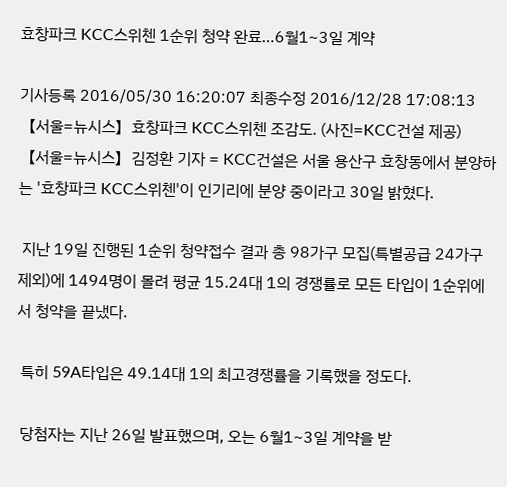효창파크 KCC스위첸 1순위 청약 완료…6월1~3일 계약

기사등록 2016/05/30 16:20:07 최종수정 2016/12/28 17:08:13
【서울=뉴시스】효창파크 KCC스위첸 조감도. (사진=KCC건설 제공)
【서울=뉴시스】김정환 기자 = KCC건설은 서울 용산구 효창동에서 분양하는 '효창파크 KCC스위첸'이 인기리에 분양 중이라고 30일 밝혔다.

 지난 19일 진행된 1순위 청약접수 결과 총 98가구 모집(특별공급 24가구 제외)에 1494명이 몰려 평균 15.24대 1의 경쟁률로 모든 타입이 1순위에서 청약을 끝냈다.

 특히 59A타입은 49.14대 1의 최고경쟁률을 기록했을 정도다.

 당첨자는 지난 26일 발표했으며, 오는 6월1~3일 계약을 받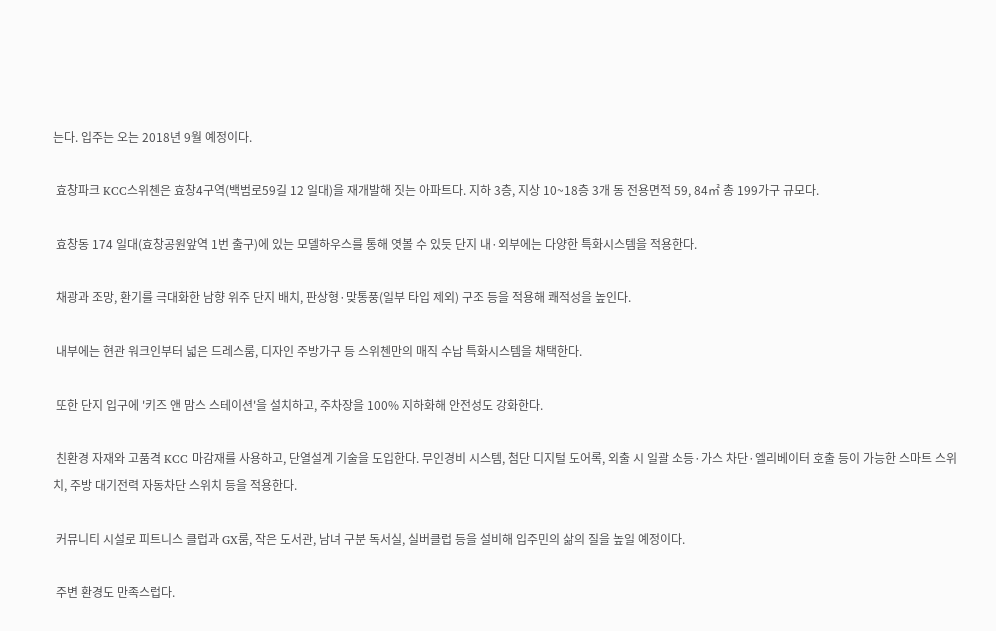는다. 입주는 오는 2018년 9월 예정이다.

 효창파크 KCC스위첸은 효창4구역(백범로59길 12 일대)을 재개발해 짓는 아파트다. 지하 3층, 지상 10~18층 3개 동 전용면적 59, 84㎡ 총 199가구 규모다.

 효창동 174 일대(효창공원앞역 1번 출구)에 있는 모델하우스를 통해 엿볼 수 있듯 단지 내·외부에는 다양한 특화시스템을 적용한다.

 채광과 조망, 환기를 극대화한 남향 위주 단지 배치, 판상형·맞통풍(일부 타입 제외) 구조 등을 적용해 쾌적성을 높인다.

 내부에는 현관 워크인부터 넓은 드레스룸, 디자인 주방가구 등 스위첸만의 매직 수납 특화시스템을 채택한다.

 또한 단지 입구에 '키즈 앤 맘스 스테이션'을 설치하고, 주차장을 100% 지하화해 안전성도 강화한다.

 친환경 자재와 고품격 KCC 마감재를 사용하고, 단열설계 기술을 도입한다. 무인경비 시스템, 첨단 디지털 도어록, 외출 시 일괄 소등·가스 차단·엘리베이터 호출 등이 가능한 스마트 스위치, 주방 대기전력 자동차단 스위치 등을 적용한다.

 커뮤니티 시설로 피트니스 클럽과 GX룸, 작은 도서관, 남녀 구분 독서실, 실버클럽 등을 설비해 입주민의 삶의 질을 높일 예정이다.

 주변 환경도 만족스럽다.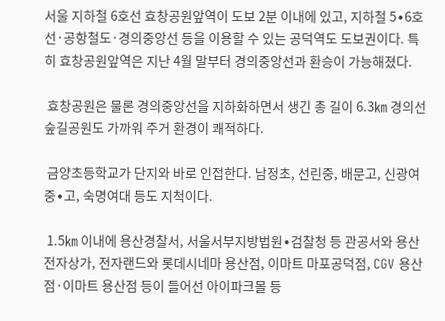서울 지하철 6호선 효창공원앞역이 도보 2분 이내에 있고, 지하철 5∙6호선·공항철도·경의중앙선 등을 이용할 수 있는 공덕역도 도보권이다. 특히 효창공원앞역은 지난 4월 말부터 경의중앙선과 환승이 가능해졌다.

 효창공원은 물론 경의중앙선을 지하화하면서 생긴 총 길이 6.3㎞ 경의선 숲길공원도 가까워 주거 환경이 쾌적하다.

 금양초등학교가 단지와 바로 인접한다. 남정초, 선린중, 배문고, 신광여중∙고, 숙명여대 등도 지척이다.

 1.5㎞ 이내에 용산경찰서, 서울서부지방법원∙검찰청 등 관공서와 용산전자상가, 전자랜드와 롯데시네마 용산점, 이마트 마포공덕점, CGV 용산점·이마트 용산점 등이 들어선 아이파크몰 등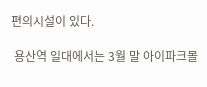편의시설이 있다.

 용산역 일대에서는 3월 말 아이파크몰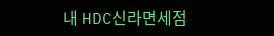내 HDC신라면세점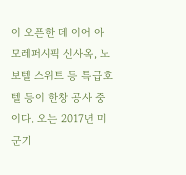이 오픈한 데 이어 아모레퍼시픽 신사옥, 노보텔 스위트 등 특급호텔 등이 한창 공사 중이다. 오는 2017년 미군기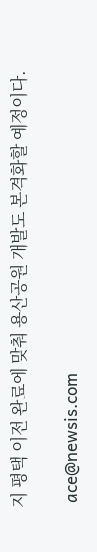지 평택 이전 완료에 맞춰 용산공원 개발도 본격화할 예정이다.

 ace@newsis.com